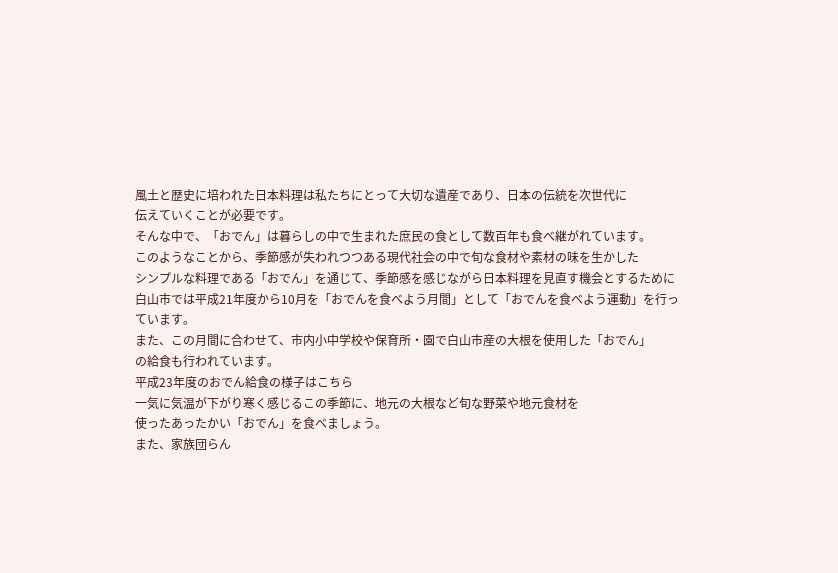風土と歴史に培われた日本料理は私たちにとって大切な遺産であり、日本の伝統を次世代に
伝えていくことが必要です。
そんな中で、「おでん」は暮らしの中で生まれた庶民の食として数百年も食べ継がれています。
このようなことから、季節感が失われつつある現代社会の中で旬な食材や素材の味を生かした
シンプルな料理である「おでん」を通じて、季節感を感じながら日本料理を見直す機会とするために
白山市では平成21年度から10月を「おでんを食べよう月間」として「おでんを食べよう運動」を行っ
ています。
また、この月間に合わせて、市内小中学校や保育所・園で白山市産の大根を使用した「おでん」
の給食も行われています。
平成23年度のおでん給食の様子はこちら
一気に気温が下がり寒く感じるこの季節に、地元の大根など旬な野菜や地元食材を
使ったあったかい「おでん」を食べましょう。
また、家族団らん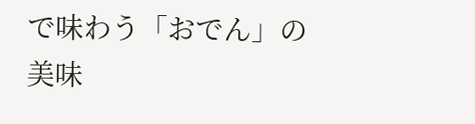で味わう「おでん」の美味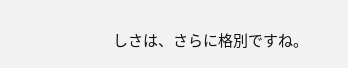しさは、さらに格別ですね。